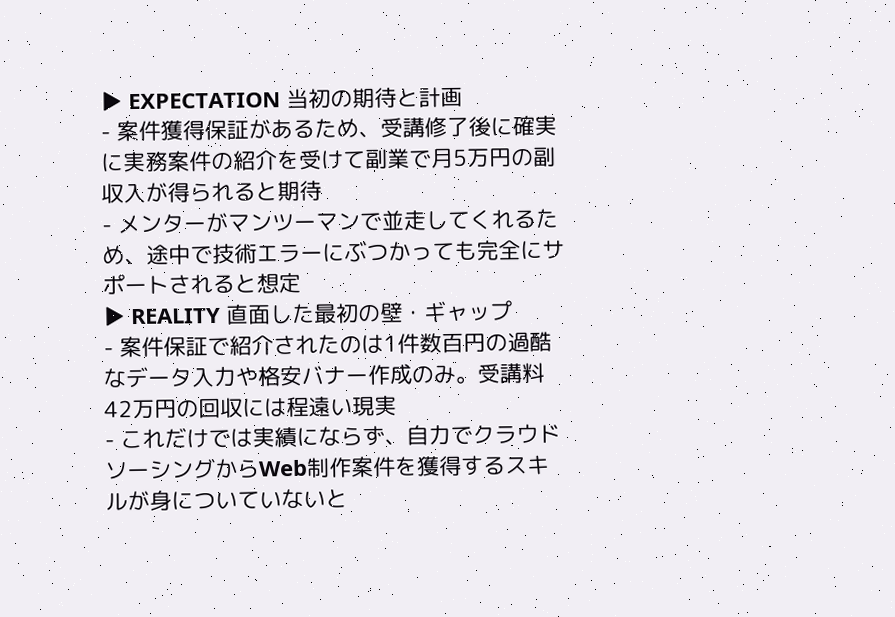▶ EXPECTATION 当初の期待と計画
- 案件獲得保証があるため、受講修了後に確実に実務案件の紹介を受けて副業で月5万円の副収入が得られると期待
- メンターがマンツーマンで並走してくれるため、途中で技術エラーにぶつかっても完全にサポートされると想定
▶ REALITY 直面した最初の壁・ギャップ
- 案件保証で紹介されたのは1件数百円の過酷なデータ入力や格安バナー作成のみ。受講料42万円の回収には程遠い現実
- これだけでは実績にならず、自力でクラウドソーシングからWeb制作案件を獲得するスキルが身についていないと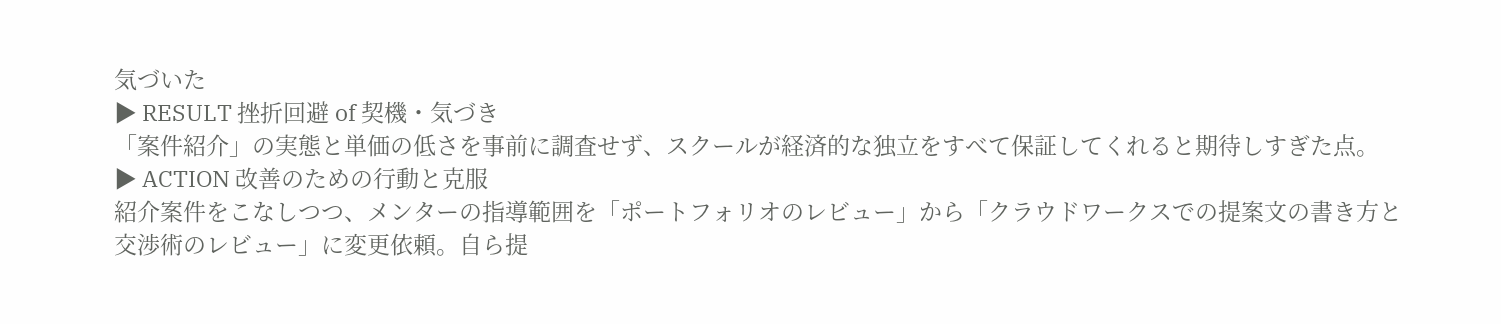気づいた
▶ RESULT 挫折回避 of 契機・気づき
「案件紹介」の実態と単価の低さを事前に調査せず、スクールが経済的な独立をすべて保証してくれると期待しすぎた点。
▶ ACTION 改善のための行動と克服
紹介案件をこなしつつ、メンターの指導範囲を「ポートフォリオのレビュー」から「クラウドワークスでの提案文の書き方と交渉術のレビュー」に変更依頼。自ら提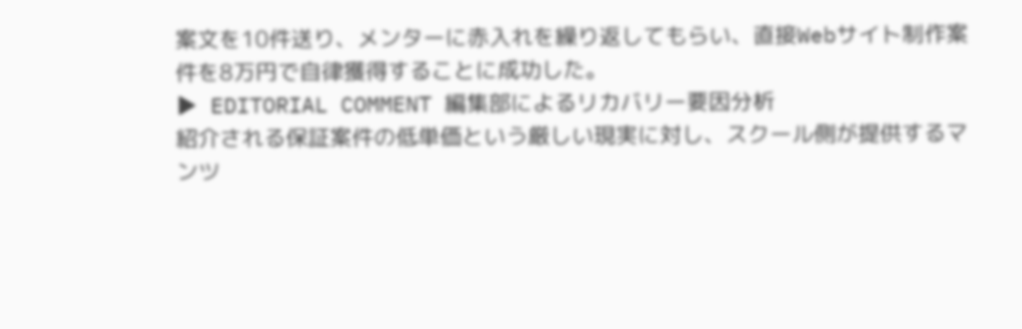案文を10件送り、メンターに赤入れを繰り返してもらい、直接Webサイト制作案件を8万円で自律獲得することに成功した。
▶ EDITORIAL COMMENT 編集部によるリカバリー要因分析
紹介される保証案件の低単価という厳しい現実に対し、スクール側が提供するマンツ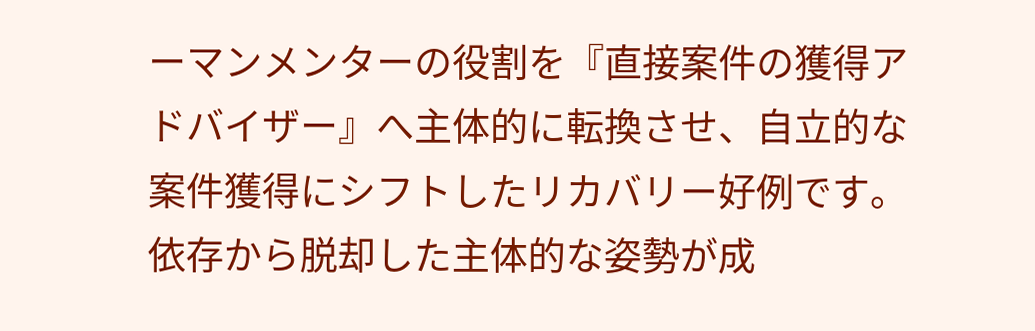ーマンメンターの役割を『直接案件の獲得アドバイザー』へ主体的に転換させ、自立的な案件獲得にシフトしたリカバリー好例です。依存から脱却した主体的な姿勢が成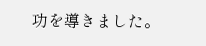功を導きました。